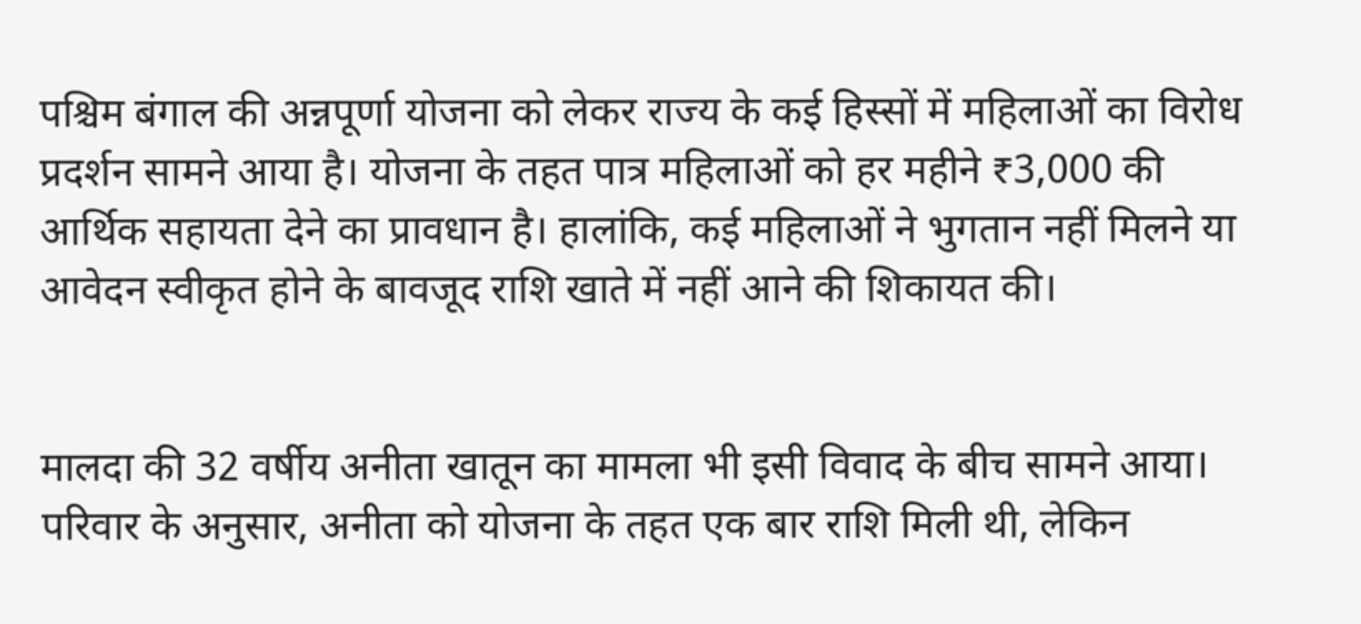पश्चिम बंगाल की अन्नपूर्णा योजना को लेकर राज्य के कई हिस्सों में महिलाओं का विरोध प्रदर्शन सामने आया है। योजना के तहत पात्र महिलाओं को हर महीने ₹3,000 की आर्थिक सहायता देने का प्रावधान है। हालांकि, कई महिलाओं ने भुगतान नहीं मिलने या आवेदन स्वीकृत होने के बावजूद राशि खाते में नहीं आने की शिकायत की।


मालदा की 32 वर्षीय अनीता खातून का मामला भी इसी विवाद के बीच सामने आया। परिवार के अनुसार, अनीता को योजना के तहत एक बार राशि मिली थी, लेकिन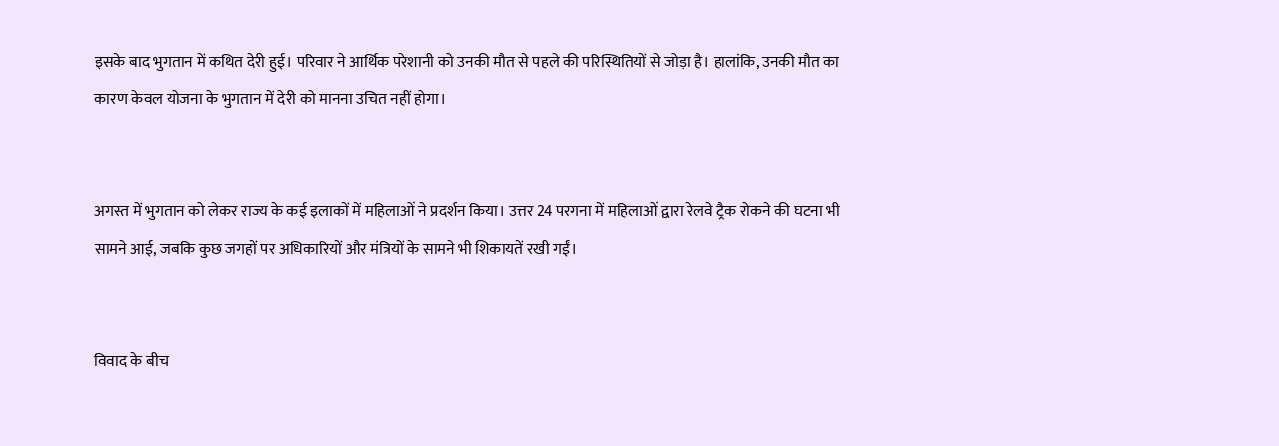इसके बाद भुगतान में कथित देरी हुई। परिवार ने आर्थिक परेशानी को उनकी मौत से पहले की परिस्थितियों से जोड़ा है। हालांकि, उनकी मौत का कारण केवल योजना के भुगतान में देरी को मानना उचित नहीं होगा।


अगस्त में भुगतान को लेकर राज्य के कई इलाकों में महिलाओं ने प्रदर्शन किया। उत्तर 24 परगना में महिलाओं द्वारा रेलवे ट्रैक रोकने की घटना भी सामने आई, जबकि कुछ जगहों पर अधिकारियों और मंत्रियों के सामने भी शिकायतें रखी गईं।


विवाद के बीच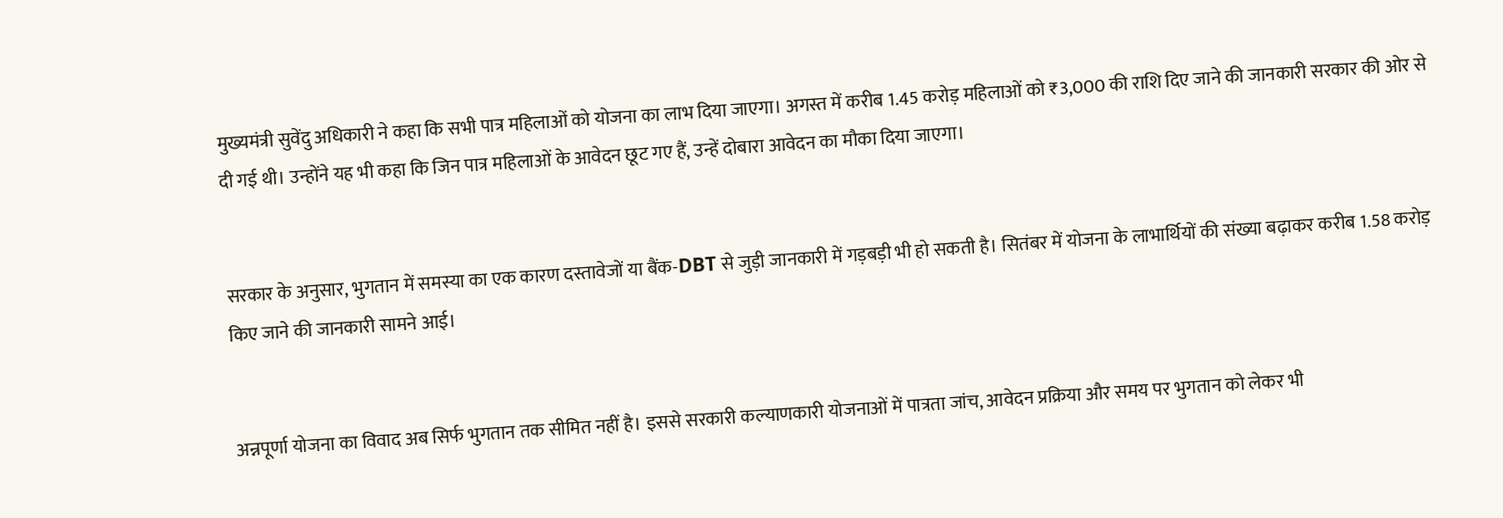मुख्यमंत्री सुवेंदु अधिकारी ने कहा कि सभी पात्र महिलाओं को योजना का लाभ दिया जाएगा। अगस्त में करीब 1.45 करोड़ महिलाओं को ₹3,000 की राशि दिए जाने की जानकारी सरकार की ओर से दी गई थी। उन्होंने यह भी कहा कि जिन पात्र महिलाओं के आवेदन छूट गए हैं, उन्हें दोबारा आवेदन का मौका दिया जाएगा।


सरकार के अनुसार, भुगतान में समस्या का एक कारण दस्तावेजों या बैंक-DBT से जुड़ी जानकारी में गड़बड़ी भी हो सकती है। सितंबर में योजना के लाभार्थियों की संख्या बढ़ाकर करीब 1.58 करोड़ किए जाने की जानकारी सामने आई।


अन्नपूर्णा योजना का विवाद अब सिर्फ भुगतान तक सीमित नहीं है। इससे सरकारी कल्याणकारी योजनाओं में पात्रता जांच, आवेदन प्रक्रिया और समय पर भुगतान को लेकर भी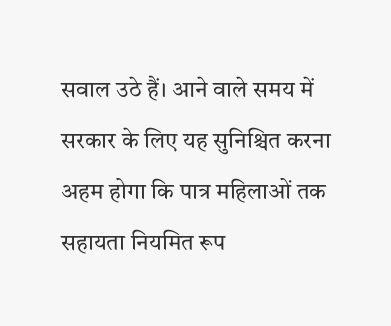सवाल उठे हैं। आने वाले समय में सरकार के लिए यह सुनिश्चित करना अहम होगा कि पात्र महिलाओं तक सहायता नियमित रूप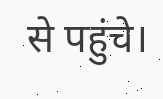से पहुंचे।